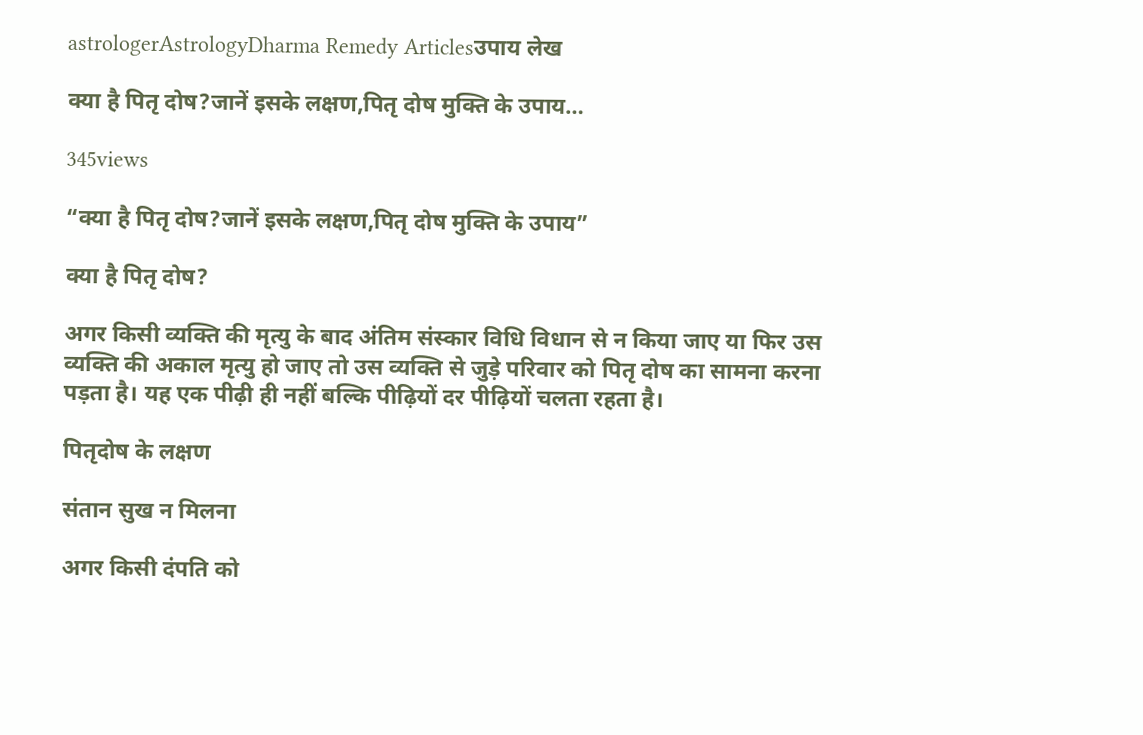astrologerAstrologyDharma Remedy Articlesउपाय लेख

क्या है पितृ दोष?जानें इसके लक्षण,पितृ दोष मुक्ति के उपाय…

345views

“क्या है पितृ दोष?जानें इसके लक्षण,पितृ दोष मुक्ति के उपाय”

क्या है पितृ दोष?

अगर किसी व्यक्ति की मृत्यु के बाद अंतिम संस्कार विधि विधान से न किया जाए या फिर उस व्यक्ति की अकाल मृत्यु हो जाए तो उस व्यक्ति से जुड़े परिवार को पितृ दोष का सामना करना पड़ता है। यह एक पीढ़ी ही नहीं बल्कि पीढ़ियों दर पीढ़ियों चलता रहता है।

पितृदोष के लक्षण

संतान सुख न मिलना

अगर किसी दंपति को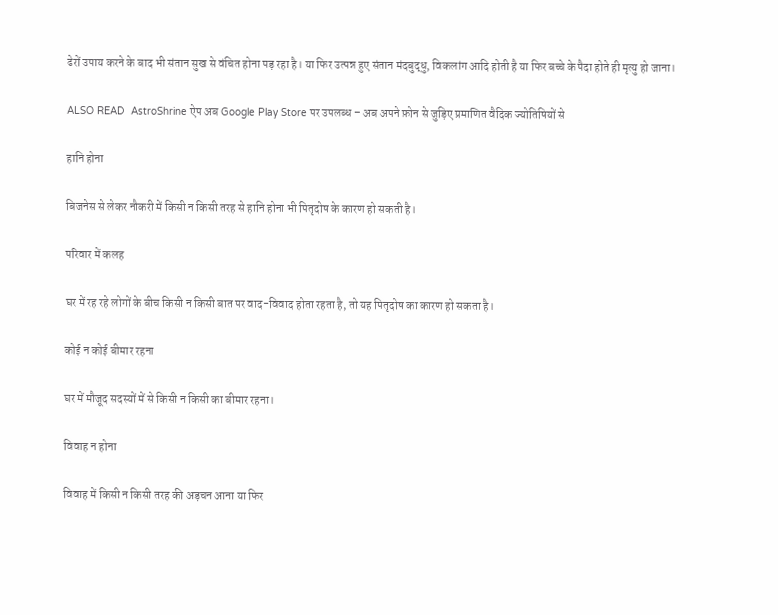ढेरों उपाय करने के बाद भी संतान सुख से वंचित होना पड़ रहा है। या फिर उत्पन्न हुए संतान मंदबुद्धु, विकलांग आदि होती है या फिर बच्चे के पैदा होते ही मृत्यु हो जाना।

ALSO READ  AstroShrine ऐप अब Google Play Store पर उपलब्ध – अब अपने फ़ोन से जुड़िए प्रमाणित वैदिक ज्योतिषियों से

हानि होना

बिजनेस से लेकर नौकरी में किसी न किसी तरह से हानि होना भी पितृदोष के कारण हो सकती है।

परिवार में कलह

घर में रह रहे लोगों के बीच किसी न किसी बात पर वाद-विवाद होता रहता है, तो यह पितृदोष का कारण हो सकता है।

कोई न कोई बीमार रहना

घर में मौजूद सदस्यों में से किसी न किसी का बीमार रहना।

विवाह न होना

विवाह में किसी न किसी तरह की अड़चन आना या फिर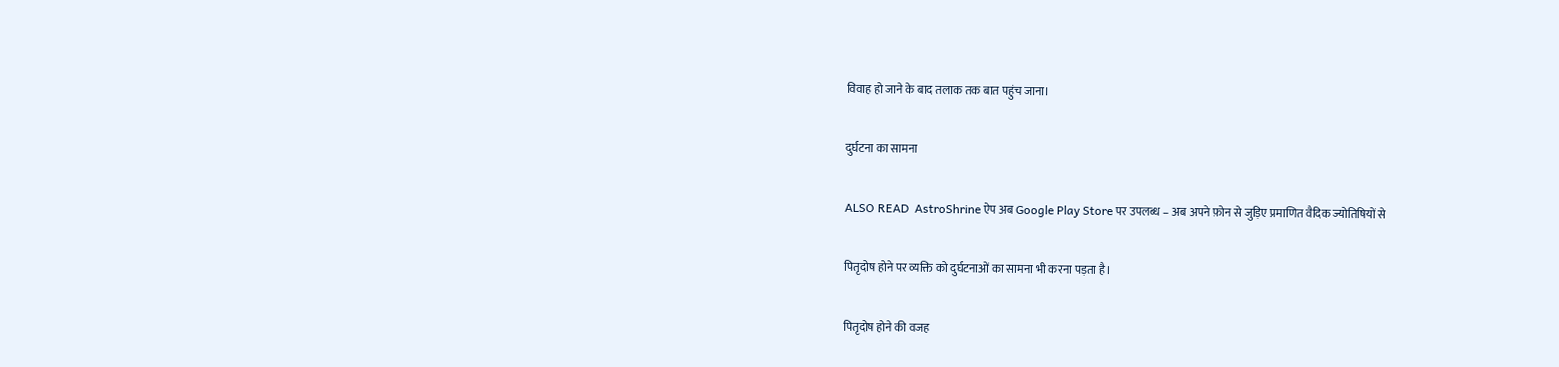विवाह हो जाने के बाद तलाक तक बात पहुंच जाना।

दुर्घटना का सामना

ALSO READ  AstroShrine ऐप अब Google Play Store पर उपलब्ध – अब अपने फ़ोन से जुड़िए प्रमाणित वैदिक ज्योतिषियों से

पितृदोष होने पर व्यक्ति को दुर्घटनाओं का सामना भी करना पड़ता है।

पितृदोष होने की वजह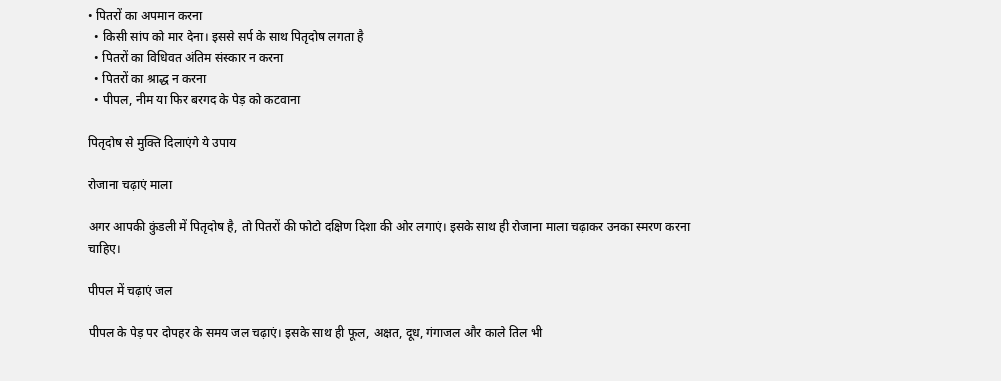• पितरों का अपमान करना
  • किसी सांप को मार देना। इससे सर्प के साथ पितृदोष लगता है
  • पितरों का विधिवत अंतिम संस्कार न करना
  • पितरों का श्राद्ध न करना
  • पीपल, नीम या फिर बरगद के पेड़ को कटवाना

पितृदोष से मुक्ति दिलाएंगे ये उपाय

रोजाना चढ़ाएं माला

अगर आपकी कुंडली में पितृदोष है, तो पितरों की फोटो दक्षिण दिशा की ओर लगाएं। इसके साथ ही रोजाना माला चढ़ाकर उनका स्मरण करना चाहिए।

पीपल में चढ़ाएं जल

पीपल के पेड़ पर दोपहर के समय जल चढ़ाएं। इसके साथ ही फूल, अक्षत, दूध, गंगाजल और काले तिल भी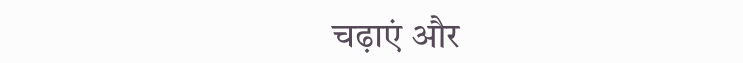चढ़ाएं और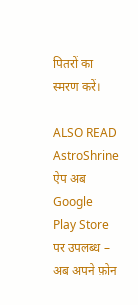पितरों का स्मरण करें।

ALSO READ  AstroShrine ऐप अब Google Play Store पर उपलब्ध – अब अपने फ़ोन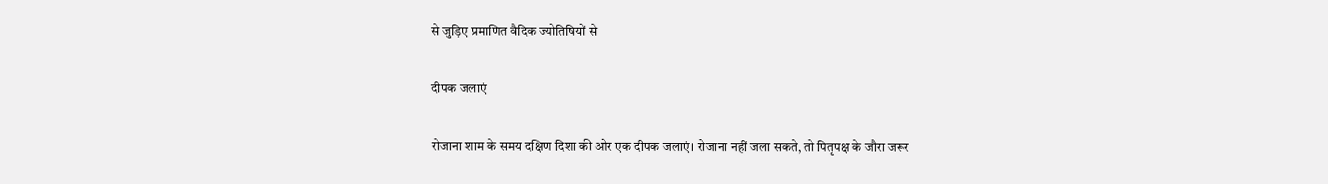से जुड़िए प्रमाणित वैदिक ज्योतिषियों से

दीपक जलाएं

रोजाना शाम के समय दक्षिण दिशा की ओर एक दीपक जलाएं। रोजाना नहीं जला सकते, तो पितृपक्ष के जौरा जरूर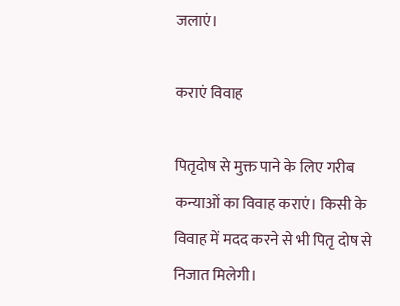जलाएं।

कराएं विवाह

पितृदोष से मुक्त पाने के लिए गरीब कन्याओं का विवाह कराएं। किसी के विवाह में मदद करने से भी पितृ दोष से निजात मिलेगी।